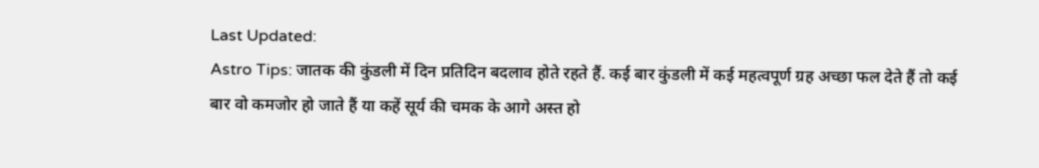Last Updated:
Astro Tips: जातक की कुंडली में दिन प्रतिदिन बदलाव होते रहते हैं. कई बार कुंडली में कई महत्वपूर्ण ग्रह अच्छा फल देते हैं तो कई बार वो कमजोर हो जाते हैं या कहें सूर्य की चमक के आगे अस्त हो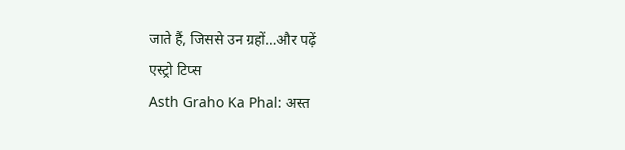जाते हैं, जिससे उन ग्रहों…और पढ़ें
एस्ट्रो टिप्स
Asth Graho Ka Phal: अस्त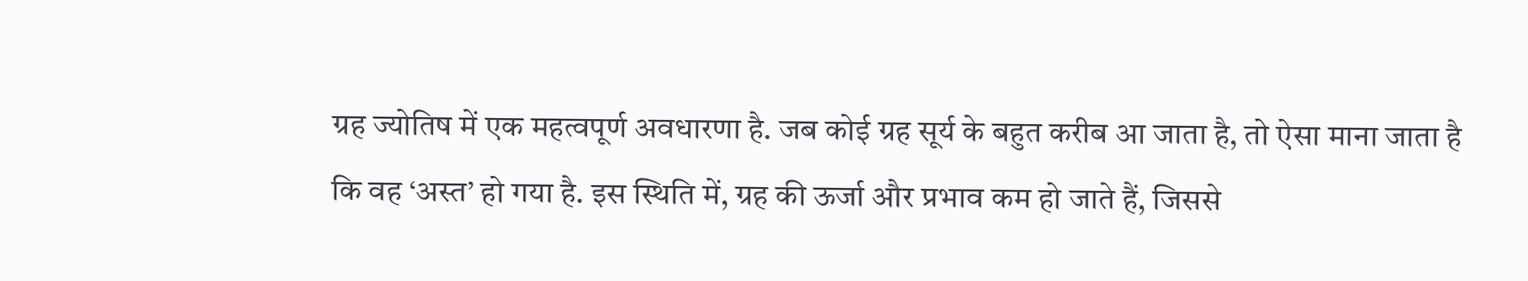ग्रह ज्योतिष में एक महत्वपूर्ण अवधारणा है. जब कोई ग्रह सूर्य के बहुत करीब आ जाता है, तो ऐसा माना जाता है कि वह ‘अस्त’ हो गया है. इस स्थिति में, ग्रह की ऊर्जा और प्रभाव कम हो जाते हैं, जिससे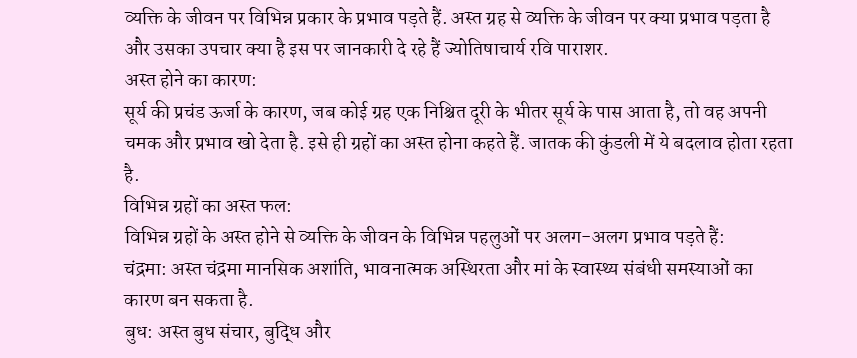व्यक्ति के जीवन पर विभिन्न प्रकार के प्रभाव पड़ते हैं. अस्त ग्रह से व्यक्ति के जीवन पर क्या प्रभाव पड़ता है और उसका उपचार क्या है इस पर जानकारी दे रहे हैं ज्योतिषाचार्य रवि पाराशर.
अस्त होने का कारण:
सूर्य की प्रचंड ऊर्जा के कारण, जब कोई ग्रह एक निश्चित दूरी के भीतर सूर्य के पास आता है, तो वह अपनी चमक और प्रभाव खो देता है. इसे ही ग्रहों का अस्त होना कहते हैं. जातक की कुंडली में ये बदलाव होता रहता है.
विभिन्न ग्रहों का अस्त फल:
विभिन्न ग्रहों के अस्त होने से व्यक्ति के जीवन के विभिन्न पहलुओं पर अलग-अलग प्रभाव पड़ते हैं:
चंद्रमा: अस्त चंद्रमा मानसिक अशांति, भावनात्मक अस्थिरता और मां के स्वास्थ्य संबंधी समस्याओं का कारण बन सकता है.
बुध: अस्त बुध संचार, बुद्धि और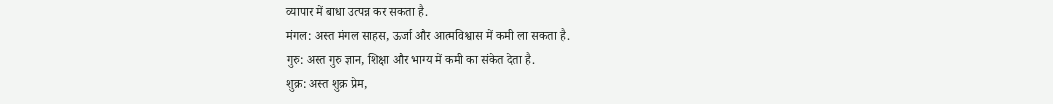व्यापार में बाधा उत्पन्न कर सकता है.
मंगल: अस्त मंगल साहस, ऊर्जा और आत्मविश्वास में कमी ला सकता है.
गुरु: अस्त गुरु ज्ञान, शिक्षा और भाग्य में कमी का संकेत देता है.
शुक्र: अस्त शुक्र प्रेम,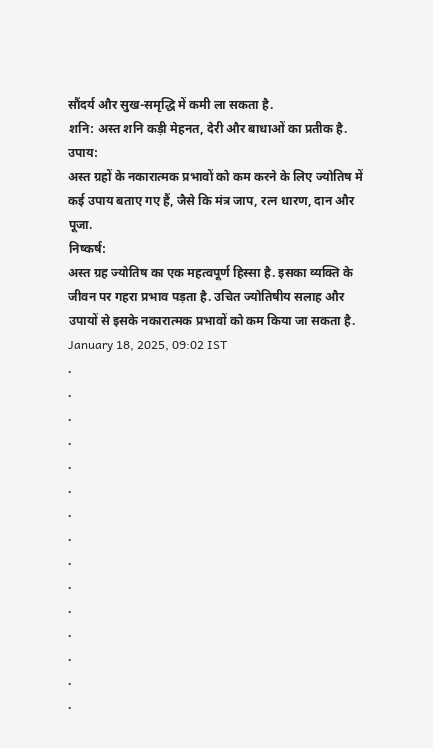सौंदर्य और सुख-समृद्धि में कमी ला सकता है.
शनि: अस्त शनि कड़ी मेहनत, देरी और बाधाओं का प्रतीक है.
उपाय:
अस्त ग्रहों के नकारात्मक प्रभावों को कम करने के लिए ज्योतिष में कई उपाय बताए गए हैं, जैसे कि मंत्र जाप, रत्न धारण, दान और पूजा.
निष्कर्ष:
अस्त ग्रह ज्योतिष का एक महत्वपूर्ण हिस्सा है. इसका व्यक्ति के जीवन पर गहरा प्रभाव पड़ता है. उचित ज्योतिषीय सलाह और उपायों से इसके नकारात्मक प्रभावों को कम किया जा सकता है.
January 18, 2025, 09:02 IST
.
.
.
.
.
.
.
.
.
.
.
.
.
.
.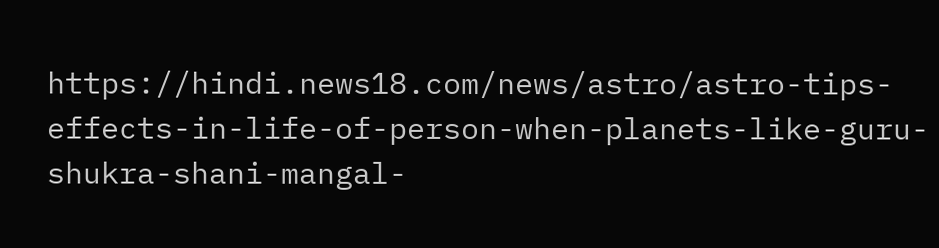https://hindi.news18.com/news/astro/astro-tips-effects-in-life-of-person-when-planets-like-guru-shukra-shani-mangal-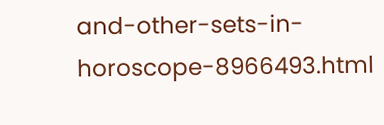and-other-sets-in-horoscope-8966493.html